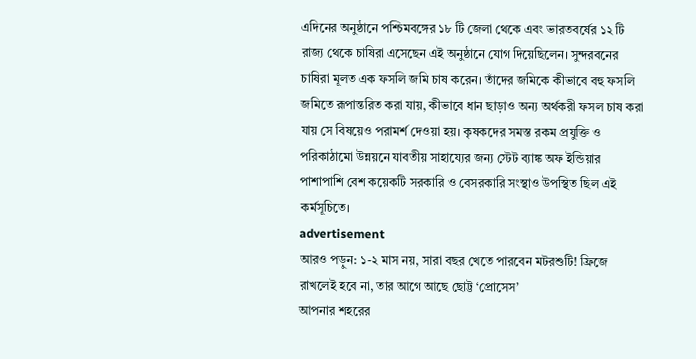এদিনের অনুষ্ঠানে পশ্চিমবঙ্গের ১৮ টি জেলা থেকে এবং ভারতবর্ষের ১২ টি রাজ্য থেকে চাষিরা এসেছেন এই অনুষ্ঠানে যোগ দিয়েছিলেন। সুন্দরবনের চাষিরা মূলত এক ফসলি জমি চাষ করেন। তাঁদের জমিকে কীভাবে বহু ফসলি জমিতে রূপান্তরিত করা যায়, কীভাবে ধান ছাড়াও অন্য অর্থকরী ফসল চাষ করা যায় সে বিষয়েও পরামর্শ দেওয়া হয়। কৃষকদের সমস্ত রকম প্রযুক্তি ও পরিকাঠামো উন্নয়নে যাবতীয় সাহায্যের জন্য স্টেট ব্যাঙ্ক অফ ইন্ডিয়ার পাশাপাশি বেশ কয়েকটি সরকারি ও বেসরকারি সংস্থাও উপস্থিত ছিল এই কর্মসূচিতে।
advertisement
আরও পড়ুন: ১-২ মাস নয়, সারা বছর খেতে পারবেন মটরশুটি! ফ্রিজে রাখলেই হবে না, তার আগে আছে ছোট্ট ‘প্রোসেস’
আপনার শহরের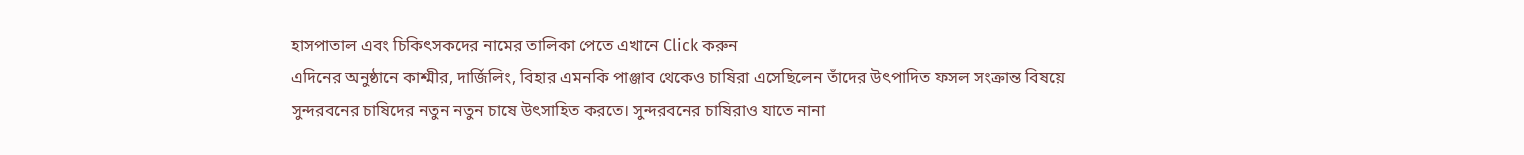হাসপাতাল এবং চিকিৎসকদের নামের তালিকা পেতে এখানে Click করুন
এদিনের অনুষ্ঠানে কাশ্মীর, দার্জিলিং, বিহার এমনকি পাঞ্জাব থেকেও চাষিরা এসেছিলেন তাঁদের উৎপাদিত ফসল সংক্রান্ত বিষয়ে সুন্দরবনের চাষিদের নতুন নতুন চাষে উৎসাহিত করতে। সুন্দরবনের চাষিরাও যাতে নানা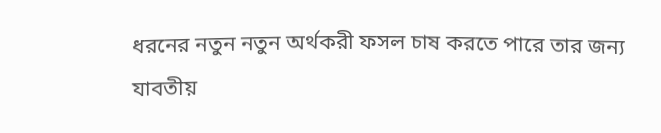ধরনের নতুন নতুন অর্থকরী ফসল চাষ করতে পারে তার জন্য যাবতীয়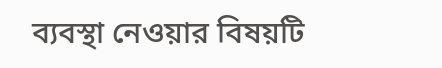ব্যবস্থা নেওয়ার বিষয়টি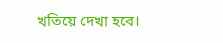খতিয়ে দেখা হবে।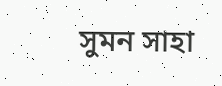সুমন সাহা